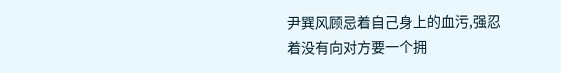尹巽风顾忌着自己身上的血污,强忍着没有向对方要一个拥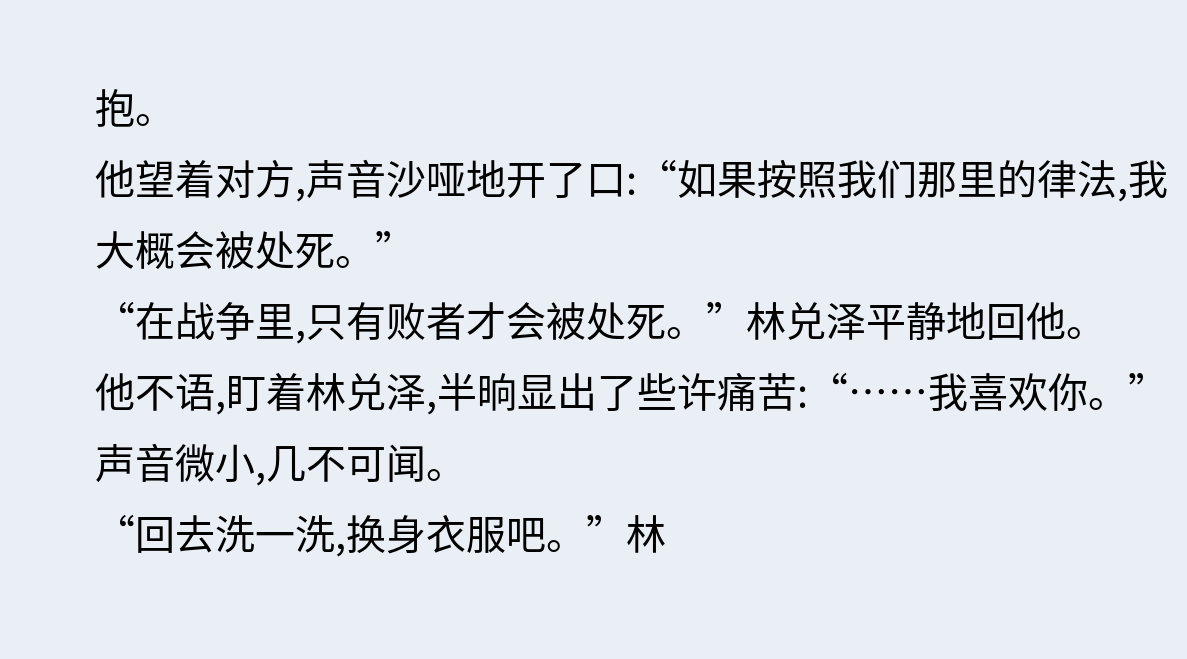抱。
他望着对方,声音沙哑地开了口:“如果按照我们那里的律法,我大概会被处死。”
“在战争里,只有败者才会被处死。”林兑泽平静地回他。
他不语,盯着林兑泽,半晌显出了些许痛苦:“……我喜欢你。”
声音微小,几不可闻。
“回去洗一洗,换身衣服吧。”林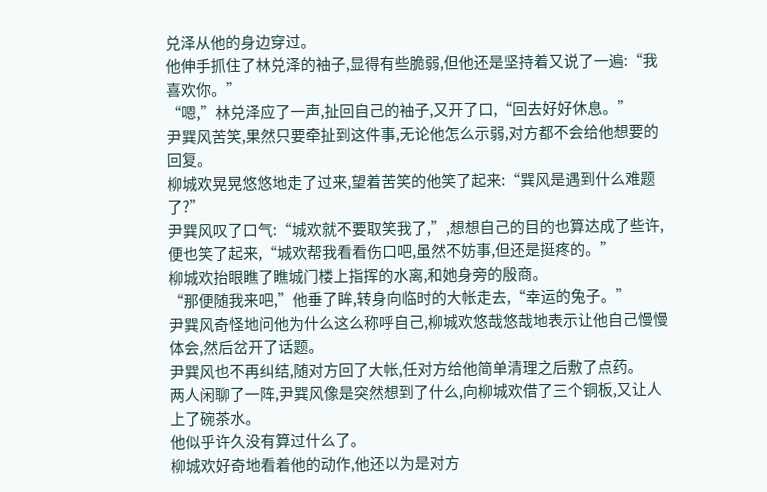兑泽从他的身边穿过。
他伸手抓住了林兑泽的袖子,显得有些脆弱,但他还是坚持着又说了一遍:“我喜欢你。”
“嗯,”林兑泽应了一声,扯回自己的袖子,又开了口,“回去好好休息。”
尹巽风苦笑,果然只要牵扯到这件事,无论他怎么示弱,对方都不会给他想要的回复。
柳城欢晃晃悠悠地走了过来,望着苦笑的他笑了起来:“巽风是遇到什么难题了?”
尹巽风叹了口气:“城欢就不要取笑我了,”,想想自己的目的也算达成了些许,便也笑了起来,“城欢帮我看看伤口吧,虽然不妨事,但还是挺疼的。”
柳城欢抬眼瞧了瞧城门楼上指挥的水离,和她身旁的殷商。
“那便随我来吧,”他垂了眸,转身向临时的大帐走去,“幸运的兔子。”
尹巽风奇怪地问他为什么这么称呼自己,柳城欢悠哉悠哉地表示让他自己慢慢体会,然后岔开了话题。
尹巽风也不再纠结,随对方回了大帐,任对方给他简单清理之后敷了点药。
两人闲聊了一阵,尹巽风像是突然想到了什么,向柳城欢借了三个铜板,又让人上了碗茶水。
他似乎许久没有算过什么了。
柳城欢好奇地看着他的动作,他还以为是对方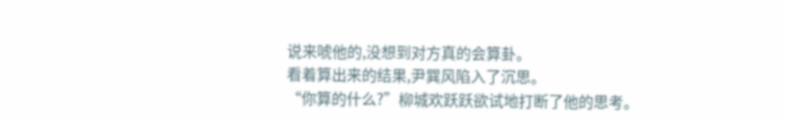说来唬他的,没想到对方真的会算卦。
看着算出来的结果,尹巽风陷入了沉思。
“你算的什么?”柳城欢跃跃欲试地打断了他的思考。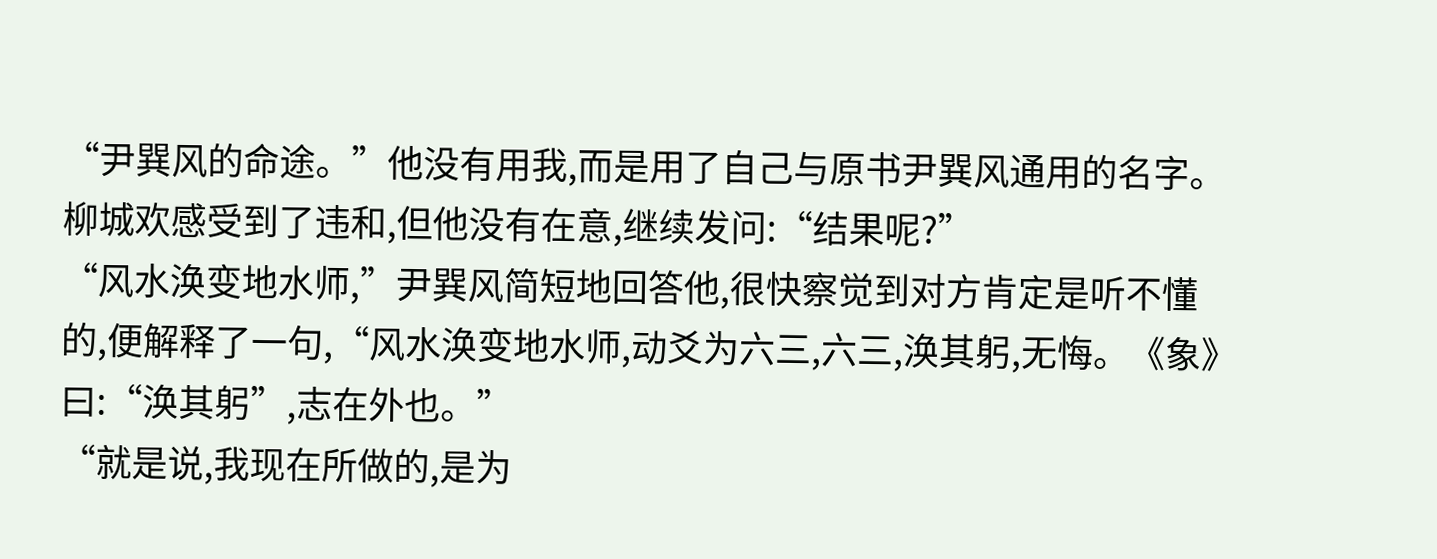“尹巽风的命途。”他没有用我,而是用了自己与原书尹巽风通用的名字。
柳城欢感受到了违和,但他没有在意,继续发问:“结果呢?”
“风水涣变地水师,”尹巽风简短地回答他,很快察觉到对方肯定是听不懂的,便解释了一句,“风水涣变地水师,动爻为六三,六三,涣其躬,无悔。《象》曰:“涣其躬”,志在外也。”
“就是说,我现在所做的,是为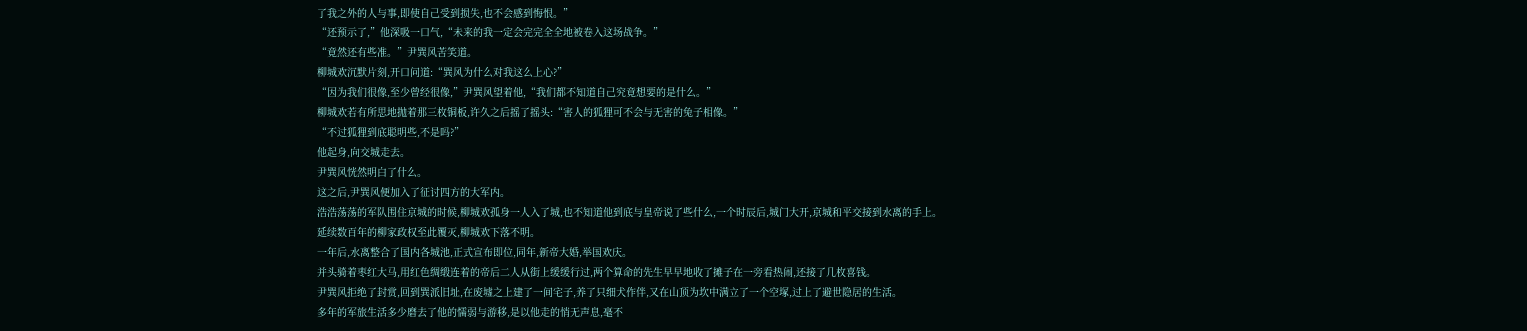了我之外的人与事,即使自己受到损失,也不会感到悔恨。”
“还预示了,”他深吸一口气,“未来的我一定会完完全全地被卷入这场战争。”
“竟然还有些准。”尹巽风苦笑道。
柳城欢沉默片刻,开口问道:“巽风为什么对我这么上心?”
“因为我们很像,至少曾经很像,”尹巽风望着他,“我们都不知道自己究竟想要的是什么。”
柳城欢若有所思地抛着那三枚铜板,许久之后摇了摇头:“害人的狐狸可不会与无害的兔子相像。”
“不过狐狸到底聪明些,不是吗?”
他起身,向交城走去。
尹巽风恍然明白了什么。
这之后,尹巽风便加入了征讨四方的大军内。
浩浩荡荡的军队围住京城的时候,柳城欢孤身一人入了城,也不知道他到底与皇帝说了些什么,一个时辰后,城门大开,京城和平交接到水离的手上。
延续数百年的柳家政权至此覆灭,柳城欢下落不明。
一年后,水离整合了国内各城池,正式宣布即位,同年,新帝大婚,举国欢庆。
并头骑着枣红大马,用红色绸缎连着的帝后二人从街上缓缓行过,两个算命的先生早早地收了摊子在一旁看热闹,还接了几枚喜钱。
尹巽风拒绝了封赏,回到巽派旧址,在废墟之上建了一间宅子,养了只细犬作伴,又在山顶为坎中满立了一个空塚,过上了避世隐居的生活。
多年的军旅生活多少磨去了他的懦弱与游移,是以他走的悄无声息,毫不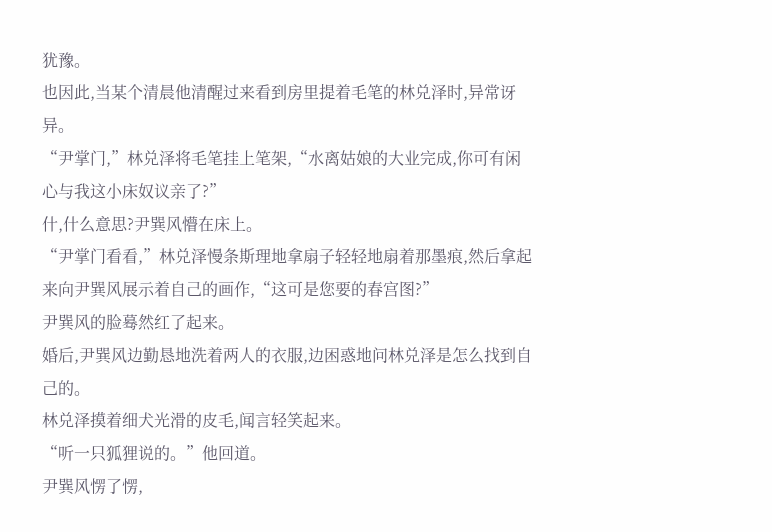犹豫。
也因此,当某个清晨他清醒过来看到房里提着毛笔的林兑泽时,异常讶异。
“尹掌门,”林兑泽将毛笔挂上笔架,“水离姑娘的大业完成,你可有闲心与我这小床奴议亲了?”
什,什么意思?尹巽风懵在床上。
“尹掌门看看,”林兑泽慢条斯理地拿扇子轻轻地扇着那墨痕,然后拿起来向尹巽风展示着自己的画作,“这可是您要的春宫图?”
尹巽风的脸蓦然红了起来。
婚后,尹巽风边勤恳地洗着两人的衣服,边困惑地问林兑泽是怎么找到自己的。
林兑泽摸着细犬光滑的皮毛,闻言轻笑起来。
“听一只狐狸说的。”他回道。
尹巽风愣了愣,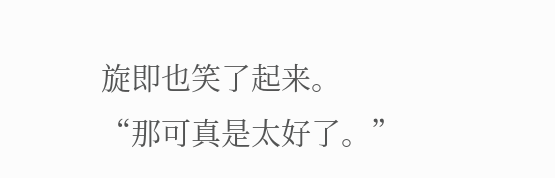旋即也笑了起来。
“那可真是太好了。”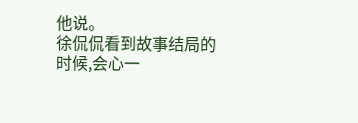他说。
徐侃侃看到故事结局的时候,会心一